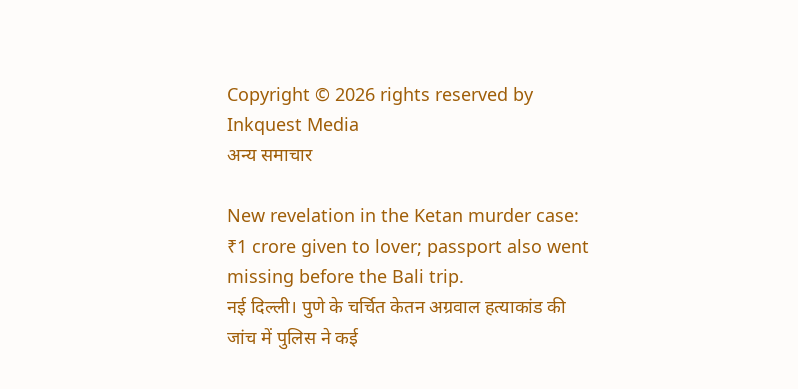Copyright © 2026 rights reserved by Inkquest Media
अन्य समाचार

New revelation in the Ketan murder case: ₹1 crore given to lover; passport also went missing before the Bali trip.
नई दिल्ली। पुणे के चर्चित केतन अग्रवाल हत्याकांड की जांच में पुलिस ने कई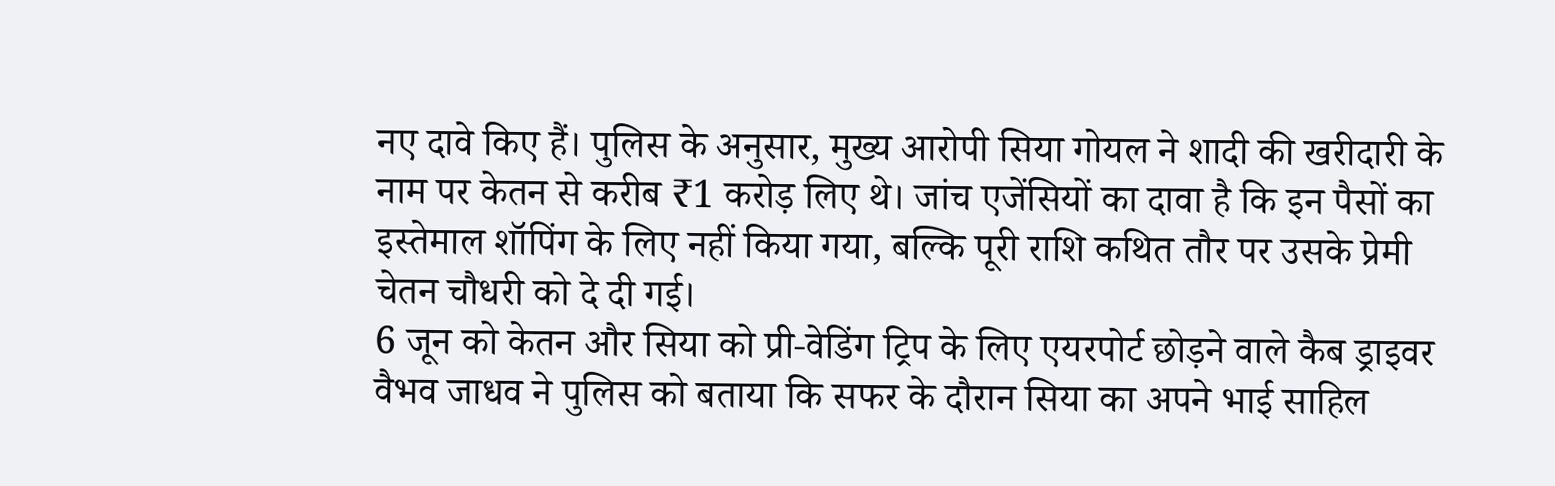नए दावे किए हैं। पुलिस के अनुसार, मुख्य आरोपी सिया गोयल ने शादी की खरीदारी के नाम पर केतन से करीब ₹1 करोड़ लिए थे। जांच एजेंसियों का दावा है कि इन पैसों का इस्तेमाल शॉपिंग के लिए नहीं किया गया, बल्कि पूरी राशि कथित तौर पर उसके प्रेमी चेतन चौधरी को दे दी गई।
6 जून को केतन और सिया को प्री-वेडिंग ट्रिप के लिए एयरपोर्ट छोड़ने वाले कैब ड्राइवर वैभव जाधव ने पुलिस को बताया कि सफर के दौरान सिया का अपने भाई साहिल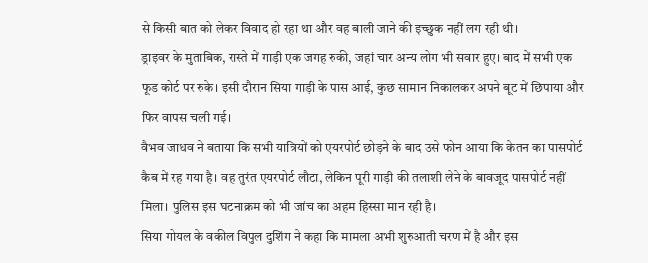से किसी बात को लेकर विवाद हो रहा था और वह बाली जाने की इच्छुक नहीं लग रही थी।
ड्राइवर के मुताबिक, रास्ते में गाड़ी एक जगह रुकी, जहां चार अन्य लोग भी सवार हुए। बाद में सभी एक फूड कोर्ट पर रुके। इसी दौरान सिया गाड़ी के पास आई, कुछ सामान निकालकर अपने बूट में छिपाया और फिर वापस चली गई।
वैभव जाधव ने बताया कि सभी यात्रियों को एयरपोर्ट छोड़ने के बाद उसे फोन आया कि केतन का पासपोर्ट कैब में रह गया है। वह तुरंत एयरपोर्ट लौटा, लेकिन पूरी गाड़ी की तलाशी लेने के बावजूद पासपोर्ट नहीं मिला। पुलिस इस घटनाक्रम को भी जांच का अहम हिस्सा मान रही है।
सिया गोयल के वकील विपुल दुशिंग ने कहा कि मामला अभी शुरुआती चरण में है और इस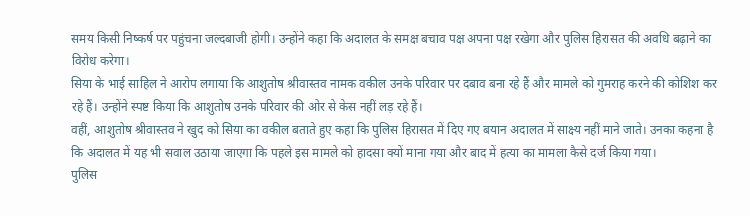समय किसी निष्कर्ष पर पहुंचना जल्दबाजी होगी। उन्होंने कहा कि अदालत के समक्ष बचाव पक्ष अपना पक्ष रखेगा और पुलिस हिरासत की अवधि बढ़ाने का विरोध करेगा।
सिया के भाई साहिल ने आरोप लगाया कि आशुतोष श्रीवास्तव नामक वकील उनके परिवार पर दबाव बना रहे हैं और मामले को गुमराह करने की कोशिश कर रहे हैं। उन्होंने स्पष्ट किया कि आशुतोष उनके परिवार की ओर से केस नहीं लड़ रहे हैं।
वहीं, आशुतोष श्रीवास्तव ने खुद को सिया का वकील बताते हुए कहा कि पुलिस हिरासत में दिए गए बयान अदालत में साक्ष्य नहीं माने जाते। उनका कहना है कि अदालत में यह भी सवाल उठाया जाएगा कि पहले इस मामले को हादसा क्यों माना गया और बाद में हत्या का मामला कैसे दर्ज किया गया।
पुलिस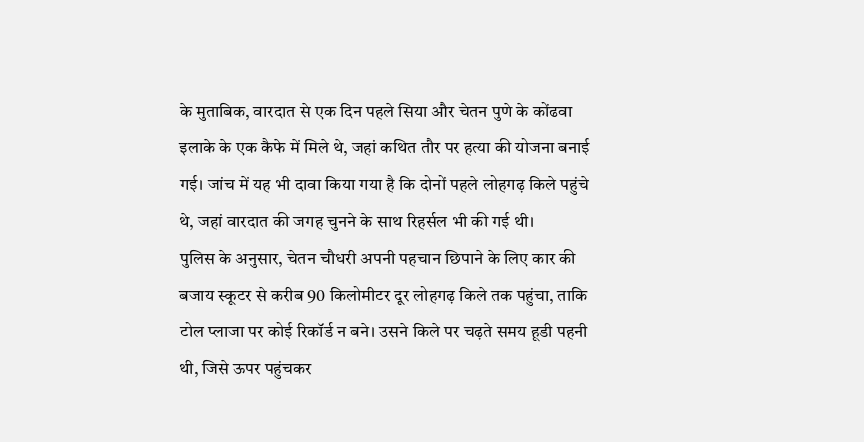के मुताबिक, वारदात से एक दिन पहले सिया और चेतन पुणे के कोंढवा इलाके के एक कैफे में मिले थे, जहां कथित तौर पर हत्या की योजना बनाई गई। जांच में यह भी दावा किया गया है कि दोनों पहले लोहगढ़ किले पहुंचे थे, जहां वारदात की जगह चुनने के साथ रिहर्सल भी की गई थी।
पुलिस के अनुसार, चेतन चौधरी अपनी पहचान छिपाने के लिए कार की बजाय स्कूटर से करीब 90 किलोमीटर दूर लोहगढ़ किले तक पहुंचा, ताकि टोल प्लाजा पर कोई रिकॉर्ड न बने। उसने किले पर चढ़ते समय हूडी पहनी थी, जिसे ऊपर पहुंचकर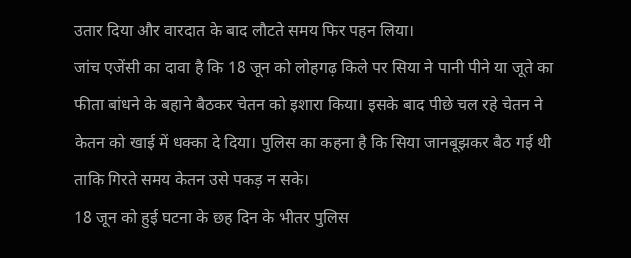उतार दिया और वारदात के बाद लौटते समय फिर पहन लिया।
जांच एजेंसी का दावा है कि 18 जून को लोहगढ़ किले पर सिया ने पानी पीने या जूते का फीता बांधने के बहाने बैठकर चेतन को इशारा किया। इसके बाद पीछे चल रहे चेतन ने केतन को खाई में धक्का दे दिया। पुलिस का कहना है कि सिया जानबूझकर बैठ गई थी ताकि गिरते समय केतन उसे पकड़ न सके।
18 जून को हुई घटना के छह दिन के भीतर पुलिस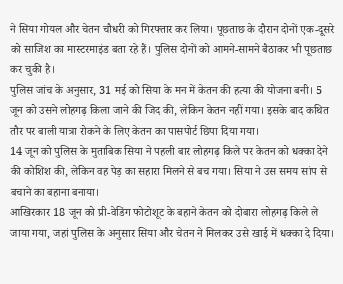ने सिया गोयल और चेतन चौधरी को गिरफ्तार कर लिया। पूछताछ के दौरान दोनों एक-दूसरे को साजिश का मास्टरमाइंड बता रहे हैं। पुलिस दोनों को आमने-सामने बैठाकर भी पूछताछ कर चुकी है।
पुलिस जांच के अनुसार, 31 मई को सिया के मन में केतन की हत्या की योजना बनी। 5 जून को उसने लोहगढ़ किला जाने की जिद की, लेकिन केतन नहीं गया। इसके बाद कथित तौर पर बाली यात्रा रोकने के लिए केतन का पासपोर्ट छिपा दिया गया।
14 जून को पुलिस के मुताबिक सिया ने पहली बार लोहगढ़ किले पर केतन को धक्का देने की कोशिश की, लेकिन वह पेड़ का सहारा मिलने से बच गया। सिया ने उस समय सांप से बचाने का बहाना बनाया।
आखिरकार 18 जून को प्री-वेडिंग फोटोशूट के बहाने केतन को दोबारा लोहगढ़ किले ले जाया गया, जहां पुलिस के अनुसार सिया और चेतन ने मिलकर उसे खाई में धक्का दे दिया।